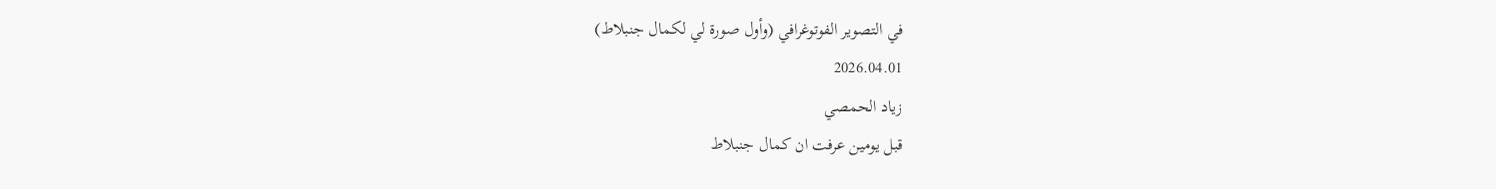في التصوير الفوتوغرافي (وأول صورة لي لكمال جنبلاط)
2026.04.01
زياد الحمصي
قبل يومين عرفت ان كمال جنبلاط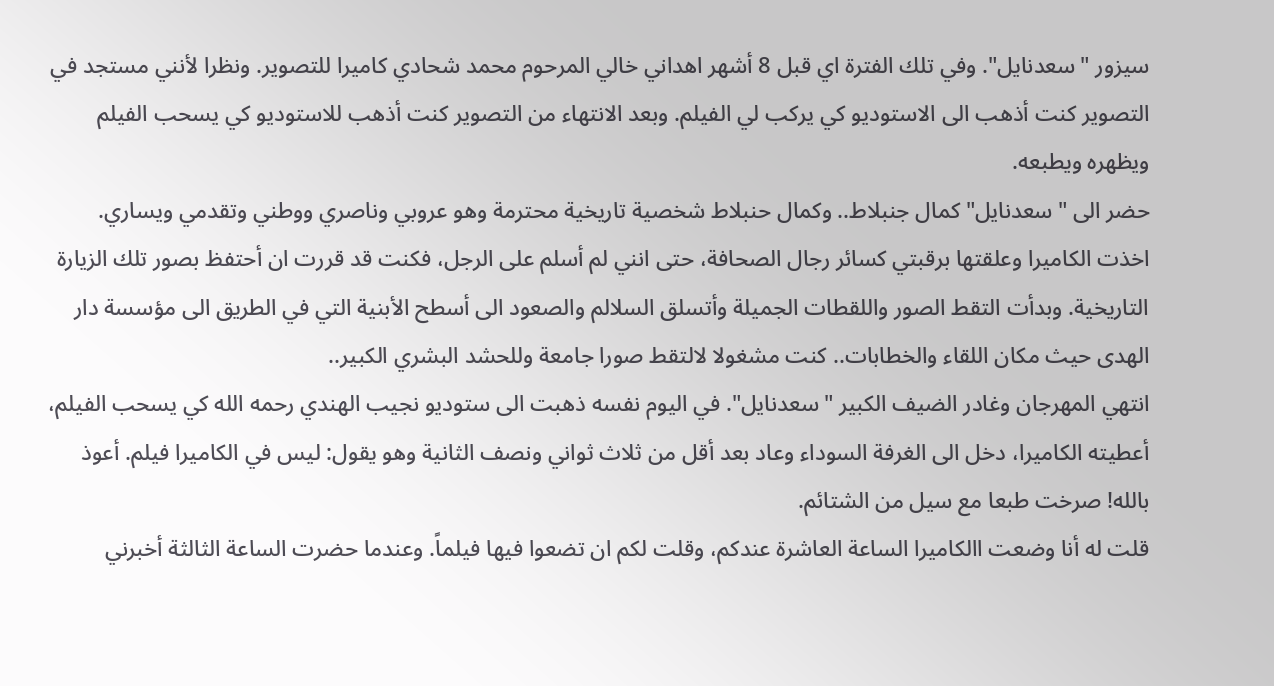سيزور "سعدنايل". وفي تلك الفترة اي قبل 8 أشهر اهداني خالي المرحوم محمد شحادي كاميرا للتصوير. ونظرا لأنني مستجد في التصوير كنت أذهب الى الاستوديو كي يركب لي الفيلم. وبعد الانتهاء من التصوير كنت أذهب للاستوديو كي يسحب الفيلم ويظهره ويطبعه.
حضر الى "سعدنايل" كمال جنبلاط.. وكمال حنبلاط شخصية تاريخية محترمة وهو عروبي وناصري ووطني وتقدمي ويساري.
اخذت الكاميرا وعلقتها برقبتي كسائر رجال الصحافة، حتى انني لم أسلم على الرجل، فكنت قد قررت ان أحتفظ بصور تلك الزيارة التاريخية. وبدأت التقط الصور واللقطات الجميلة وأتسلق السلالم والصعود الى أسطح الأبنية التي في الطريق الى مؤسسة دار الهدى حيث مكان اللقاء والخطابات.. كنت مشغولا لالتقط صورا جامعة وللحشد البشري الكبير..
انتهي المهرجان وغادر الضيف الكبير "سعدنايل". في اليوم نفسه ذهبت الى ستوديو نجيب الهندي رحمه الله كي يسحب الفيلم، أعطيته الكاميرا، دخل الى الغرفة السوداء وعاد بعد أقل من ثلاث ثواني ونصف الثانية وهو يقول: ليس في الكاميرا فيلم. أعوذ بالله! صرخت طبعا مع سيل من الشتائم.
قلت له أنا وضعت االكاميرا الساعة العاشرة عندكم، وقلت لكم ان تضعوا فيها فيلماً. وعندما حضرت الساعة الثالثة أخبرني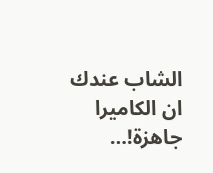الشاب عندك ان الكاميرا جاهزة!…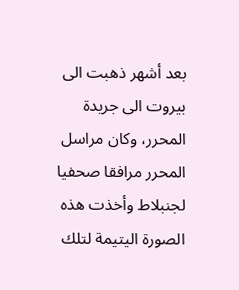بعد أشهر ذهبت الى بيروت الى جريدة المحرر، وكان مراسل المحرر مرافقا صحفيا لجنبلاط وأخذت هذه الصورة اليتيمة لتلك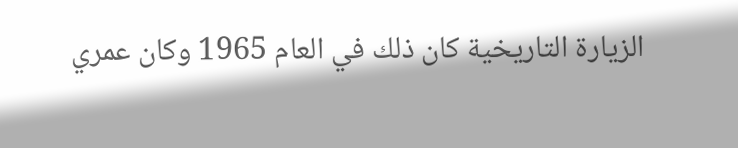الزيارة التاريخية كان ذلك في العام 1965 وكان عمري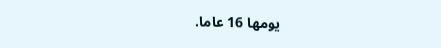يومها 16 عاما.